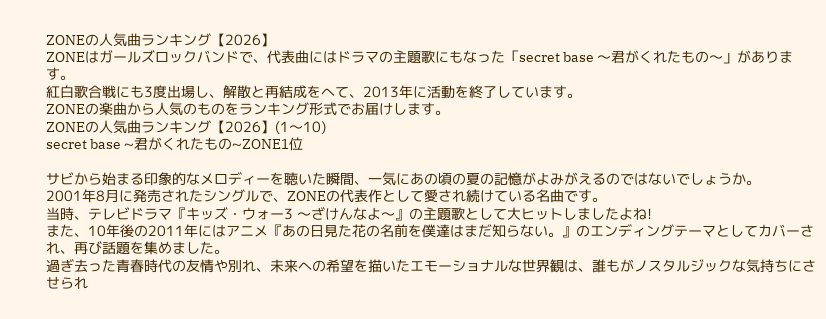ZONEの人気曲ランキング【2026】
ZONEはガールズロックバンドで、代表曲にはドラマの主題歌にもなった「secret base 〜君がくれたもの〜」があります。
紅白歌合戦にも3度出場し、解散と再結成をへて、2013年に活動を終了しています。
ZONEの楽曲から人気のものをランキング形式でお届けします。
ZONEの人気曲ランキング【2026】(1〜10)
secret base ~君がくれたもの~ZONE1位

サビから始まる印象的なメロディーを聴いた瞬間、一気にあの頃の夏の記憶がよみがえるのではないでしょうか。
2001年8月に発売されたシングルで、ZONEの代表作として愛され続けている名曲です。
当時、テレビドラマ『キッズ・ウォー3 〜ざけんなよ〜』の主題歌として大ヒットしましたよね!
また、10年後の2011年にはアニメ『あの日見た花の名前を僕達はまだ知らない。』のエンディングテーマとしてカバーされ、再び話題を集めました。
過ぎ去った青春時代の友情や別れ、未来への希望を描いたエモーショナルな世界観は、誰もがノスタルジックな気持ちにさせられ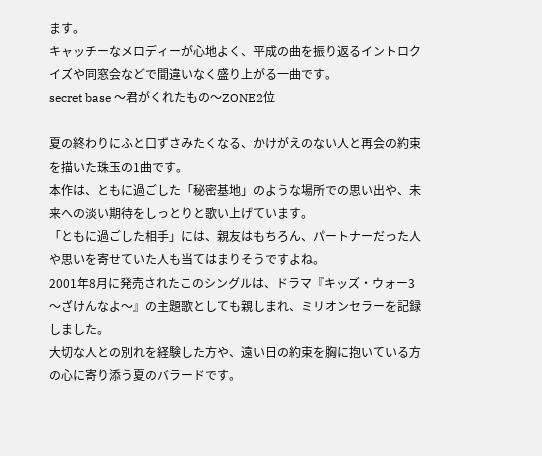ます。
キャッチーなメロディーが心地よく、平成の曲を振り返るイントロクイズや同窓会などで間違いなく盛り上がる一曲です。
secret base 〜君がくれたもの〜ZONE2位

夏の終わりにふと口ずさみたくなる、かけがえのない人と再会の約束を描いた珠玉の1曲です。
本作は、ともに過ごした「秘密基地」のような場所での思い出や、未来への淡い期待をしっとりと歌い上げています。
「ともに過ごした相手」には、親友はもちろん、パートナーだった人や思いを寄せていた人も当てはまりそうですよね。
2001年8月に発売されたこのシングルは、ドラマ『キッズ・ウォー3 〜ざけんなよ〜』の主題歌としても親しまれ、ミリオンセラーを記録しました。
大切な人との別れを経験した方や、遠い日の約束を胸に抱いている方の心に寄り添う夏のバラードです。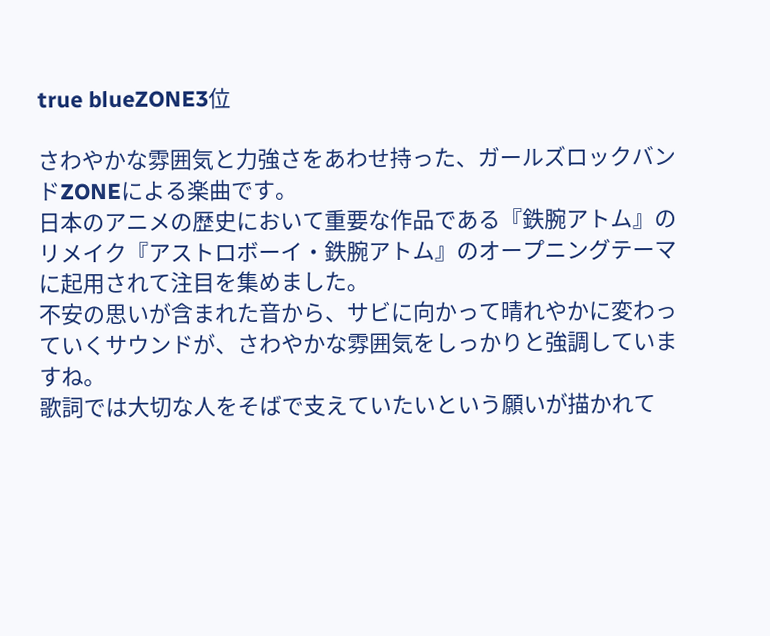true blueZONE3位

さわやかな雰囲気と力強さをあわせ持った、ガールズロックバンドZONEによる楽曲です。
日本のアニメの歴史において重要な作品である『鉄腕アトム』のリメイク『アストロボーイ・鉄腕アトム』のオープニングテーマに起用されて注目を集めました。
不安の思いが含まれた音から、サビに向かって晴れやかに変わっていくサウンドが、さわやかな雰囲気をしっかりと強調していますね。
歌詞では大切な人をそばで支えていたいという願いが描かれて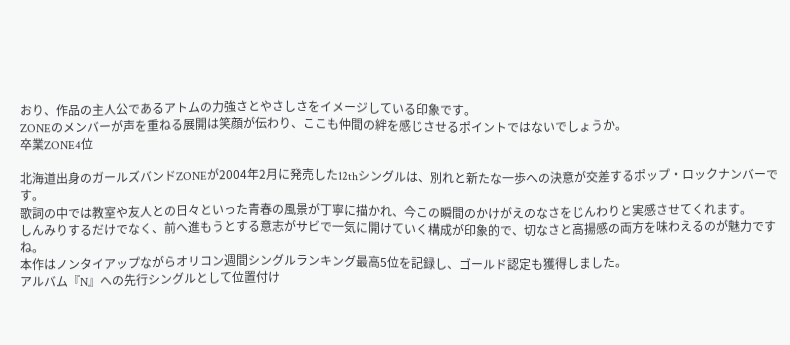おり、作品の主人公であるアトムの力強さとやさしさをイメージしている印象です。
ZONEのメンバーが声を重ねる展開は笑顔が伝わり、ここも仲間の絆を感じさせるポイントではないでしょうか。
卒業ZONE4位

北海道出身のガールズバンドZONEが2004年2月に発売した12thシングルは、別れと新たな一歩への決意が交差するポップ・ロックナンバーです。
歌詞の中では教室や友人との日々といった青春の風景が丁寧に描かれ、今この瞬間のかけがえのなさをじんわりと実感させてくれます。
しんみりするだけでなく、前へ進もうとする意志がサビで一気に開けていく構成が印象的で、切なさと高揚感の両方を味わえるのが魅力ですね。
本作はノンタイアップながらオリコン週間シングルランキング最高5位を記録し、ゴールド認定も獲得しました。
アルバム『N』への先行シングルとして位置付け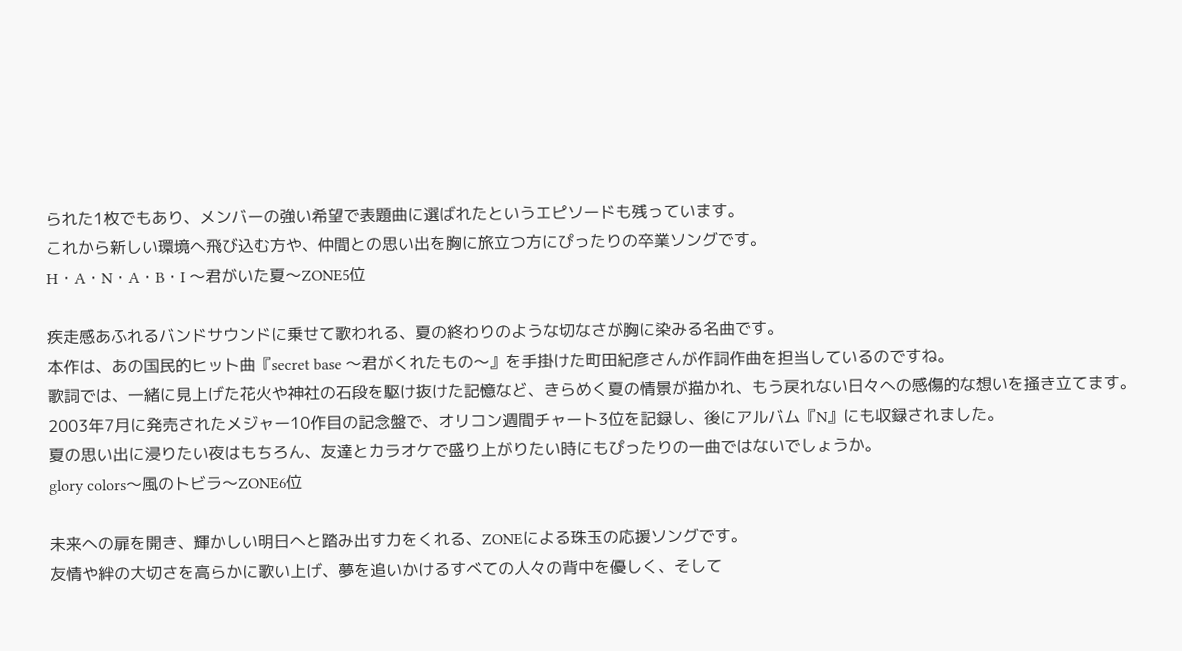られた1枚でもあり、メンバーの強い希望で表題曲に選ばれたというエピソードも残っています。
これから新しい環境へ飛び込む方や、仲間との思い出を胸に旅立つ方にぴったりの卒業ソングです。
H・A・N・A・B・I 〜君がいた夏〜ZONE5位

疾走感あふれるバンドサウンドに乗せて歌われる、夏の終わりのような切なさが胸に染みる名曲です。
本作は、あの国民的ヒット曲『secret base 〜君がくれたもの〜』を手掛けた町田紀彦さんが作詞作曲を担当しているのですね。
歌詞では、一緒に見上げた花火や神社の石段を駆け抜けた記憶など、きらめく夏の情景が描かれ、もう戻れない日々への感傷的な想いを掻き立てます。
2003年7月に発売されたメジャー10作目の記念盤で、オリコン週間チャート3位を記録し、後にアルバム『N』にも収録されました。
夏の思い出に浸りたい夜はもちろん、友達とカラオケで盛り上がりたい時にもぴったりの一曲ではないでしょうか。
glory colors〜風のトビラ〜ZONE6位

未来への扉を開き、輝かしい明日へと踏み出す力をくれる、ZONEによる珠玉の応援ソングです。
友情や絆の大切さを高らかに歌い上げ、夢を追いかけるすべての人々の背中を優しく、そして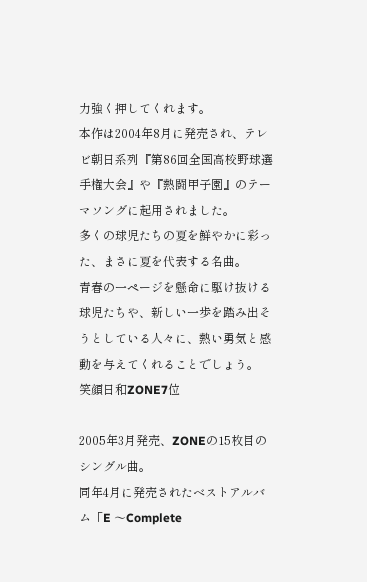力強く押してくれます。
本作は2004年8月に発売され、テレビ朝日系列『第86回全国高校野球選手権大会』や『熱闘甲子園』のテーマソングに起用されました。
多くの球児たちの夏を鮮やかに彩った、まさに夏を代表する名曲。
青春の一ページを懸命に駆け抜ける球児たちや、新しい一歩を踏み出そうとしている人々に、熱い勇気と感動を与えてくれることでしょう。
笑顔日和ZONE7位

2005年3月発売、ZONEの15枚目のシングル曲。
同年4月に発売されたベストアルバム「E 〜Complete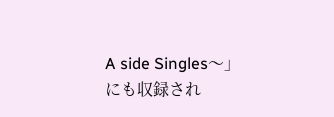A side Singles〜」にも収録され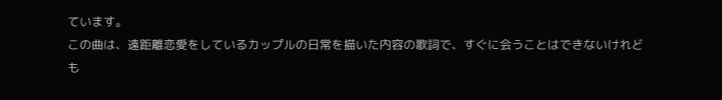ています。
この曲は、遠距離恋愛をしているカップルの日常を描いた内容の歌詞で、すぐに会うことはできないけれども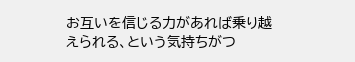お互いを信じる力があれば乗り越えられる、という気持ちがつ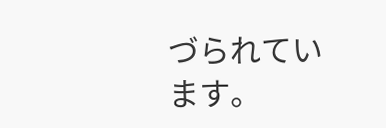づられています。